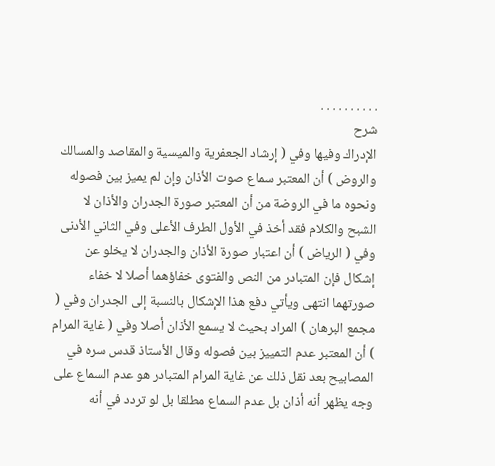. . . . . . . . . .
شرح
الإدراك وفيها وفي ( إرشاد الجعفرية والميسية والمقاصد والمسالك والروض ) أن المعتبر سماع صوت الأذان وإن لم يميز بين فصوله ونحوه ما في الروضة من أن المعتبر صورة الجدران والأذان لا الشبح والكلام فقد أخذ في الأول الطرف الأعلى وفي الثاني الأدنى وفي ( الرياض ) أن اعتبار صورة الأذان والجدران لا يخلو عن إشكال فإن المتبادر من النص والفتوى خفاؤهما أصلا لا خفاء صورتهما انتهى ويأتي دفع هذا الإشكال بالنسبة إلى الجدران وفي ( مجمع البرهان ) المراد بحيث لا يسمع الأذان أصلا وفي ( غاية المرام ) أن المعتبر عدم التمييز بين فصوله وقال الأستاذ قدس سره في المصابيح بعد نقل ذلك عن غاية المرام المتبادر هو عدم السماع على وجه يظهر أنه أذان بل عدم السماع مطلقا بل لو تردد في أنه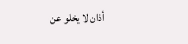أذان لا يخلو عن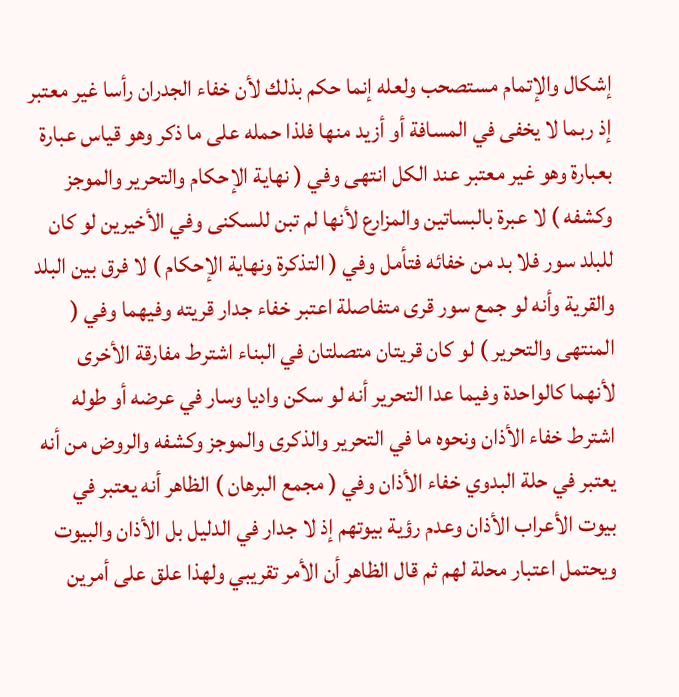إشكال والإتمام مستصحب ولعله إنما حكم بذلك لأن خفاء الجدران رأسا غير معتبر إذ ربما لا يخفى في المسافة أو أزيد منها فلذا حمله على ما ذكر وهو قياس عبارة بعبارة وهو غير معتبر عند الكل انتهى وفي ( نهاية الإحكام والتحرير والموجز وكشفه ) لا عبرة بالبساتين والمزارع لأنها لم تبن للسكنى وفي الأخيرين لو كان للبلد سور فلا بد من خفائه فتأمل وفي ( التذكرة ونهاية الإحكام ) لا فرق بين البلد والقرية وأنه لو جمع سور قرى متفاصلة اعتبر خفاء جدار قريته وفيهما وفي ( المنتهى والتحرير ) لو كان قريتان متصلتان في البناء اشترط مفارقة الأخرى لأنهما كالواحدة وفيما عدا التحرير أنه لو سكن واديا وسار في عرضه أو طوله اشترط خفاء الأذان ونحوه ما في التحرير والذكرى والموجز وكشفه والروض من أنه يعتبر في حلة البدوي خفاء الأذان وفي ( مجمع البرهان ) الظاهر أنه يعتبر في بيوت الأعراب الأذان وعدم رؤية بيوتهم إذ لا جدار في الدليل بل الأذان والبيوت ويحتمل اعتبار محلة لهم ثم قال الظاهر أن الأمر تقريبي ولهذا علق على أمرين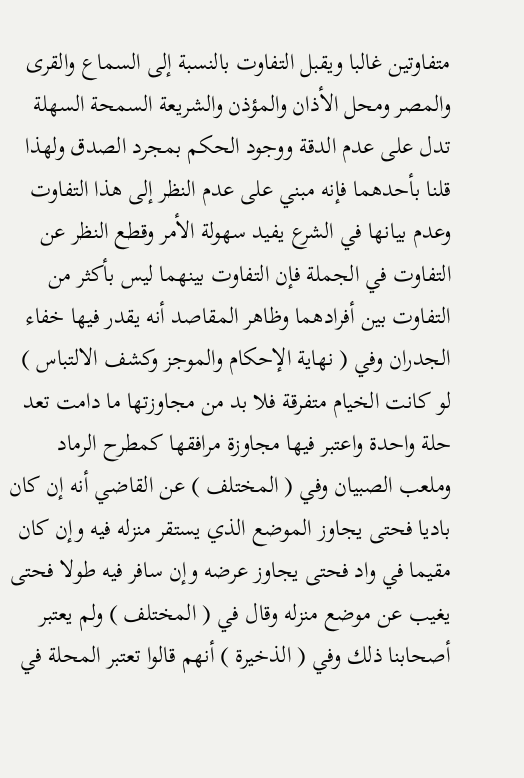متفاوتين غالبا ويقبل التفاوت بالنسبة إلى السماع والقرى والمصر ومحل الأذان والمؤذن والشريعة السمحة السهلة تدل على عدم الدقة ووجود الحكم بمجرد الصدق ولهذا قلنا بأحدهما فإنه مبني على عدم النظر إلى هذا التفاوت وعدم بيانها في الشرع يفيد سهولة الأمر وقطع النظر عن التفاوت في الجملة فإن التفاوت بينهما ليس بأكثر من التفاوت بين أفرادهما وظاهر المقاصد أنه يقدر فيها خفاء الجدران وفي ( نهاية الإحكام والموجز وكشف الالتباس ) لو كانت الخيام متفرقة فلا بد من مجاوزتها ما دامت تعد حلة واحدة واعتبر فيها مجاوزة مرافقها كمطرح الرماد وملعب الصبيان وفي ( المختلف ) عن القاضي أنه إن كان باديا فحتى يجاوز الموضع الذي يستقر منزله فيه وإن كان مقيما في واد فحتى يجاوز عرضه وإن سافر فيه طولا فحتى يغيب عن موضع منزله وقال في ( المختلف ) ولم يعتبر أصحابنا ذلك وفي ( الذخيرة ) أنهم قالوا تعتبر المحلة في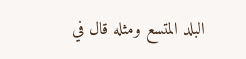البلد المتسع ومثله قال في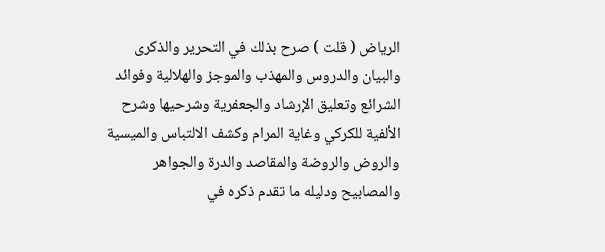الرياض ( قلت ) صرح بذلك في التحرير والذكرى والبيان والدروس والمهذب والموجز والهلالية وفوائد الشرائع وتعليق الإرشاد والجعفرية وشرحيها وشرح الألفية للكركي وغاية المرام وكشف الالتباس والميسية والروض والروضة والمقاصد والدرة والجواهر والمصابيح ودليله ما تقدم ذكره في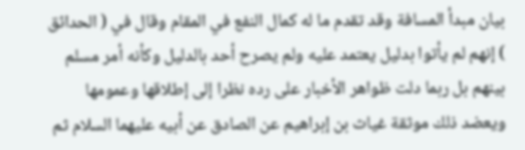بيان مبدأ المسافة وقد تقدم ما له كمال النفع في المقام وقال في ( الحدائق ) إنهم لم يأتوا بدليل يعتمد عليه ولم يصرح أحد بالدليل وكأنه أمر مسلم بينهم بل ربما دلت ظواهر الأخبار على رده نظرا إلى إطلاقها وعمومها ويعضد ذلك موثقة غياث بن إبراهيم عن الصادق عن أبيه عليهما السلام ثم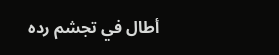أطال في تجشم رده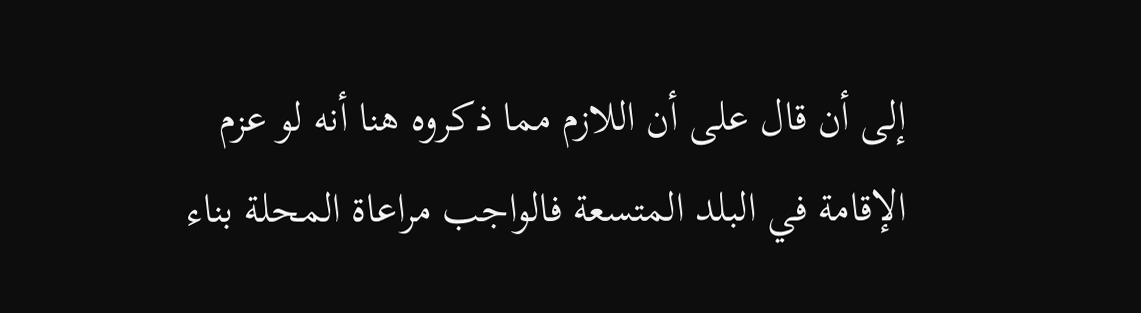إلى أن قال على أن اللازم مما ذكروه هنا أنه لو عزم الإقامة في البلد المتسعة فالواجب مراعاة المحلة بناء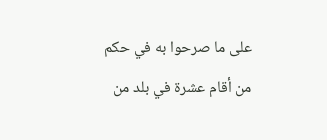على ما صرحوا به في حكم من أقام عشرة في بلد من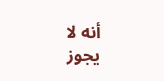أنه لا يجوز